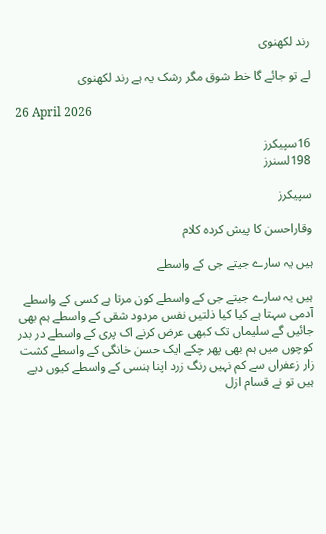رند لکھنوی

لے تو جائے گا خط شوق مگر رشک یہ ہے رند لکھنوی

26 April 2026

16سپیکرز
198لسنرز

سپیکرز

وقاراحسن کا پیش کردہ کلام

ہیں یہ سارے جیتے جی کے واسطے

ہیں یہ سارے جیتے جی کے واسطے کون مرتا ہے کسی کے واسطے آدمی سہتا ہے کیا کیا ذلتیں نفس مردود شقی کے واسطے ہم بھی جائیں گے سلیماں تک کبھی عرض کرنے اک پری کے واسطے در بدر کوچوں میں ہم بھی پھر چکے ایک حسن خانگی کے واسطے کشت زار زعفراں سے کم نہیں رنگ زرد اپنا ہنسی کے واسطے کیوں دیے ہیں تو نے قسام ازل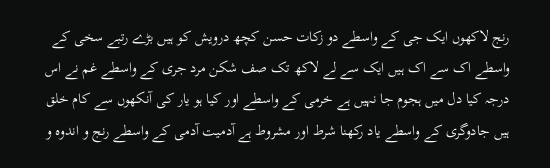رنج لاکھوں ایک جی کے واسطے دو زکات حسن کچھ درویش کو ہیں بڑے رتبے سخی کے واسطے اک سے اک ہیں ایک سے لے لاکھ تک صف شکن مرد جری کے واسطے غم نے اس درجہ کیا دل میں ہجوم جا نہیں ہے خرمی کے واسطے اور کیا ہو یار کی آنکھوں سے کام خلق ہیں جادوگری کے واسطے یاد رکھنا شرط اور مشروط ہے آدمیت آدمی کے واسطے رنج و اندوہ و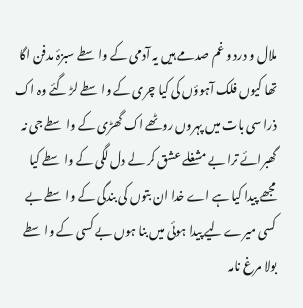ملال و درد و غم صدمے ہیں یہ آدمی کے واسطے سبزۂ مدفن اگا تھا کیوں فلک آہوؤں کی کیا چری کے واسطے لڑ گئے وہ اک ذرا سی بات میں پہروں روٹھے اک گھڑی کے واسطے جی نہ گھبرائے ترا بے مشغلے عشق کر لے دل لگی کے واسطے کیا مجھے پیدا کیا ہے اے خدا ان بتوں کی بندگی کے واسطے بے کسی میرے لیے پیدا ہوئی میں بنا ہوں بے کسی کے واسطے بولا مرغ نامہ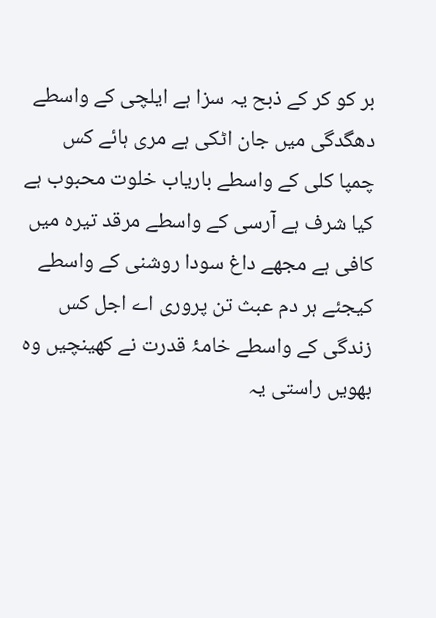بر کو کر کے ذبح یہ سزا ہے ایلچی کے واسطے دھگدگی میں جان اٹکی ہے مری ہائے کس چمپا کلی کے واسطے باریاب خلوت محبوب ہے کیا شرف ہے آرسی کے واسطے مرقد تیرہ میں کافی ہے مجھے داغ سودا روشنی کے واسطے کیجئے ہر دم عبث تن پروری اے اجل کس زندگی کے واسطے خامۂ قدرت نے کھینچیں وہ بھویں راستی یہ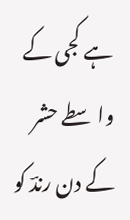ہے کجی کے واسطے حشر کے دن رندؔ کو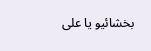بخشائیو یا علی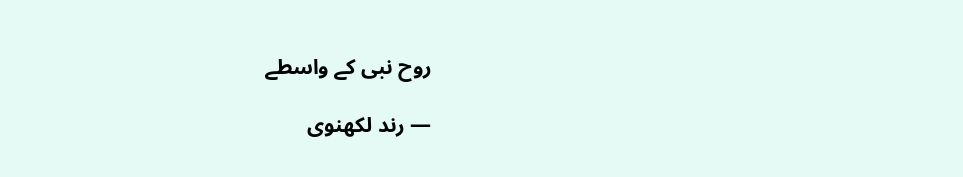روح نبی کے واسطے

— رند لکھنوی